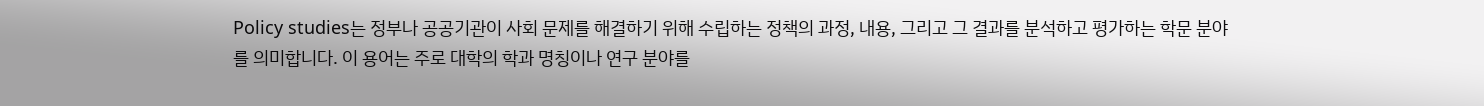Policy studies는 정부나 공공기관이 사회 문제를 해결하기 위해 수립하는 정책의 과정, 내용, 그리고 그 결과를 분석하고 평가하는 학문 분야를 의미합니다. 이 용어는 주로 대학의 학과 명칭이나 연구 분야를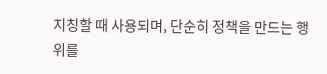지칭할 때 사용되며, 단순히 정책을 만드는 행위를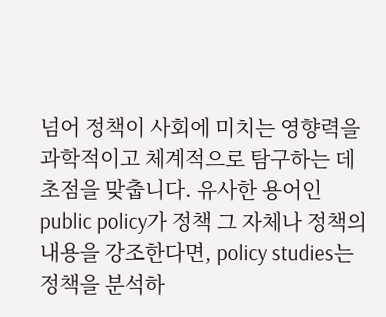넘어 정책이 사회에 미치는 영향력을 과학적이고 체계적으로 탐구하는 데 초점을 맞춥니다. 유사한 용어인 public policy가 정책 그 자체나 정책의 내용을 강조한다면, policy studies는 정책을 분석하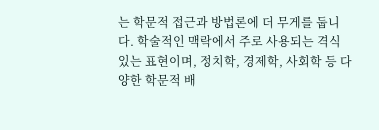는 학문적 접근과 방법론에 더 무게를 둡니다. 학술적인 맥락에서 주로 사용되는 격식 있는 표현이며, 정치학, 경제학, 사회학 등 다양한 학문적 배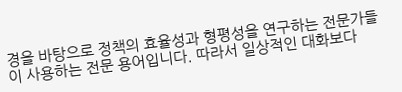경을 바탕으로 정책의 효율성과 형평성을 연구하는 전문가들이 사용하는 전문 용어입니다. 따라서 일상적인 대화보다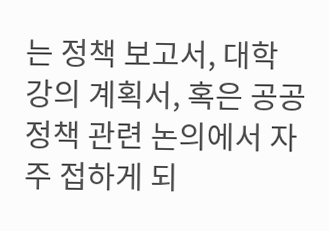는 정책 보고서, 대학 강의 계획서, 혹은 공공 정책 관련 논의에서 자주 접하게 되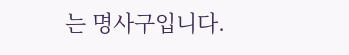는 명사구입니다.